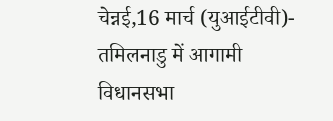चेन्नई,16 मार्च (युआईटीवी)- तमिलनाडु में आगामी विधानसभा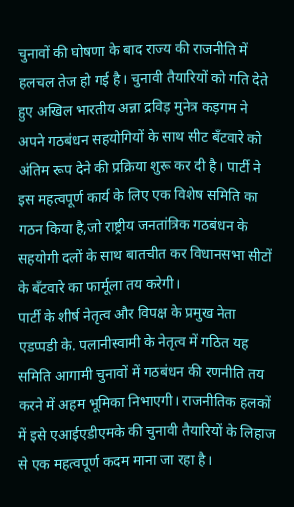चुनावों की घोषणा के बाद राज्य की राजनीति में हलचल तेज हो गई है। चुनावी तैयारियों को गति देते हुए अखिल भारतीय अन्ना द्रविड़ मुनेत्र कड़गम ने अपने गठबंधन सहयोगियों के साथ सीट बँटवारे को अंतिम रूप देने की प्रक्रिया शुरू कर दी है। पार्टी ने इस महत्वपूर्ण कार्य के लिए एक विशेष समिति का गठन किया है,जो राष्ट्रीय जनतांत्रिक गठबंधन के सहयोगी दलों के साथ बातचीत कर विधानसभा सीटों के बँटवारे का फार्मूला तय करेगी।
पार्टी के शीर्ष नेतृत्व और विपक्ष के प्रमुख नेता एडप्पडी के. पलानीस्वामी के नेतृत्व में गठित यह समिति आगामी चुनावों में गठबंधन की रणनीति तय करने में अहम भूमिका निभाएगी। राजनीतिक हलकों में इसे एआईएडीएमके की चुनावी तैयारियों के लिहाज से एक महत्वपूर्ण कदम माना जा रहा है।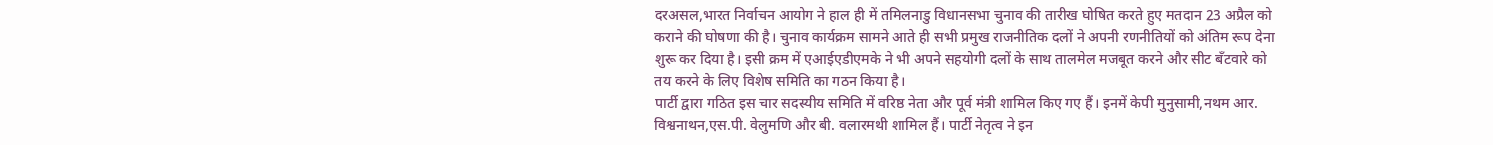दरअसल,भारत निर्वाचन आयोग ने हाल ही में तमिलनाडु विधानसभा चुनाव की तारीख घोषित करते हुए मतदान 23 अप्रैल को कराने की घोषणा की है। चुनाव कार्यक्रम सामने आते ही सभी प्रमुख राजनीतिक दलों ने अपनी रणनीतियों को अंतिम रूप देना शुरू कर दिया है। इसी क्रम में एआईएडीएमके ने भी अपने सहयोगी दलों के साथ तालमेल मजबूत करने और सीट बँटवारे को तय करने के लिए विशेष समिति का गठन किया है।
पार्टी द्वारा गठित इस चार सदस्यीय समिति में वरिष्ठ नेता और पूर्व मंत्री शामिल किए गए हैं। इनमें केपी मुनुसामी,नथम आर. विश्वनाथन,एस.पी. वेलुमणि और बी. वलारमथी शामिल हैं। पार्टी नेतृत्व ने इन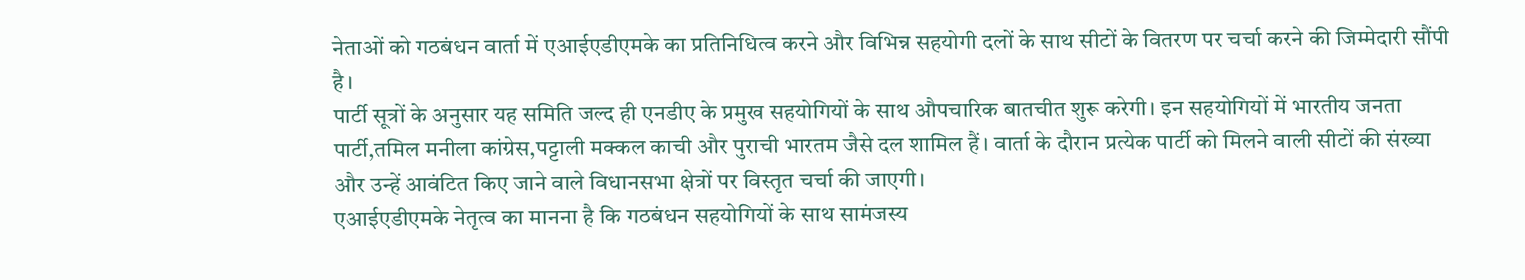नेताओं को गठबंधन वार्ता में एआईएडीएमके का प्रतिनिधित्व करने और विभिन्न सहयोगी दलों के साथ सीटों के वितरण पर चर्चा करने की जिम्मेदारी सौंपी है।
पार्टी सूत्रों के अनुसार यह समिति जल्द ही एनडीए के प्रमुख सहयोगियों के साथ औपचारिक बातचीत शुरू करेगी। इन सहयोगियों में भारतीय जनता पार्टी,तमिल मनीला कांग्रेस,पट्टाली मक्कल काची और पुराची भारतम जैसे दल शामिल हैं। वार्ता के दौरान प्रत्येक पार्टी को मिलने वाली सीटों की संख्या और उन्हें आवंटित किए जाने वाले विधानसभा क्षेत्रों पर विस्तृत चर्चा की जाएगी।
एआईएडीएमके नेतृत्व का मानना है कि गठबंधन सहयोगियों के साथ सामंजस्य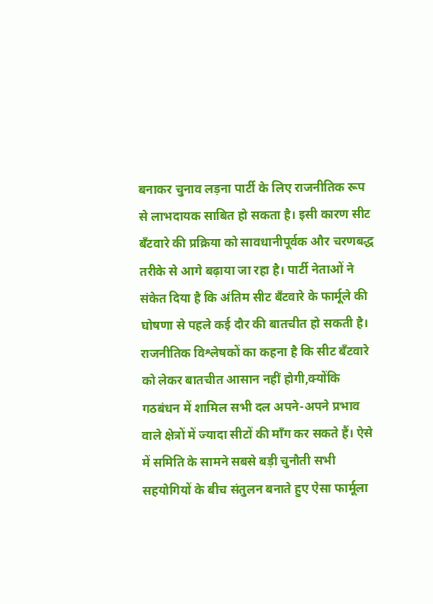बनाकर चुनाव लड़ना पार्टी के लिए राजनीतिक रूप से लाभदायक साबित हो सकता है। इसी कारण सीट बँटवारे की प्रक्रिया को सावधानीपूर्वक और चरणबद्ध तरीके से आगे बढ़ाया जा रहा है। पार्टी नेताओं ने संकेत दिया है कि अंतिम सीट बँटवारे के फार्मूले की घोषणा से पहले कई दौर की बातचीत हो सकती है।
राजनीतिक विश्लेषकों का कहना है कि सीट बँटवारे को लेकर बातचीत आसान नहीं होगी,क्योंकि गठबंधन में शामिल सभी दल अपने-अपने प्रभाव वाले क्षेत्रों में ज्यादा सीटों की माँग कर सकते हैं। ऐसे में समिति के सामने सबसे बड़ी चुनौती सभी सहयोगियों के बीच संतुलन बनाते हुए ऐसा फार्मूला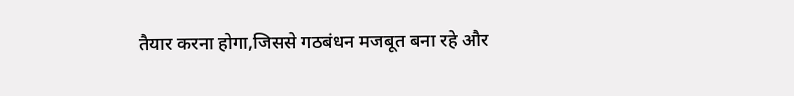तैयार करना होगा,जिससे गठबंधन मजबूत बना रहे और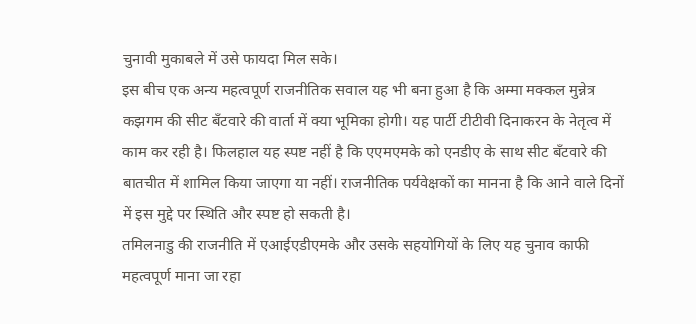चुनावी मुकाबले में उसे फायदा मिल सके।
इस बीच एक अन्य महत्वपूर्ण राजनीतिक सवाल यह भी बना हुआ है कि अम्मा मक्कल मुन्नेत्र कझगम की सीट बँटवारे की वार्ता में क्या भूमिका होगी। यह पार्टी टीटीवी दिनाकरन के नेतृत्व में काम कर रही है। फिलहाल यह स्पष्ट नहीं है कि एएमएमके को एनडीए के साथ सीट बँटवारे की बातचीत में शामिल किया जाएगा या नहीं। राजनीतिक पर्यवेक्षकों का मानना है कि आने वाले दिनों में इस मुद्दे पर स्थिति और स्पष्ट हो सकती है।
तमिलनाडु की राजनीति में एआईएडीएमके और उसके सहयोगियों के लिए यह चुनाव काफी महत्वपूर्ण माना जा रहा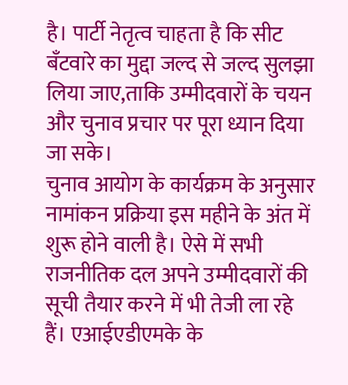है। पार्टी नेतृत्व चाहता है कि सीट बँटवारे का मुद्दा जल्द से जल्द सुलझा लिया जाए,ताकि उम्मीदवारों के चयन और चुनाव प्रचार पर पूरा ध्यान दिया जा सके।
चुनाव आयोग के कार्यक्रम के अनुसार नामांकन प्रक्रिया इस महीने के अंत में शुरू होने वाली है। ऐसे में सभी राजनीतिक दल अपने उम्मीदवारों की सूची तैयार करने में भी तेजी ला रहे हैं। एआईएडीएमके के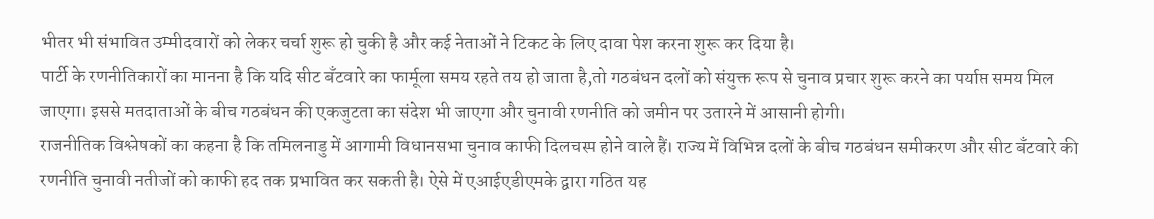भीतर भी संभावित उम्मीदवारों को लेकर चर्चा शुरू हो चुकी है और कई नेताओं ने टिकट के लिए दावा पेश करना शुरू कर दिया है।
पार्टी के रणनीतिकारों का मानना है कि यदि सीट बँटवारे का फार्मूला समय रहते तय हो जाता है,तो गठबंधन दलों को संयुक्त रूप से चुनाव प्रचार शुरू करने का पर्याप्त समय मिल जाएगा। इससे मतदाताओं के बीच गठबंधन की एकजुटता का संदेश भी जाएगा और चुनावी रणनीति को जमीन पर उतारने में आसानी होगी।
राजनीतिक विश्लेषकों का कहना है कि तमिलनाडु में आगामी विधानसभा चुनाव काफी दिलचस्प होने वाले हैं। राज्य में विभिन्न दलों के बीच गठबंधन समीकरण और सीट बँटवारे की रणनीति चुनावी नतीजों को काफी हद तक प्रभावित कर सकती है। ऐसे में एआईएडीएमके द्वारा गठित यह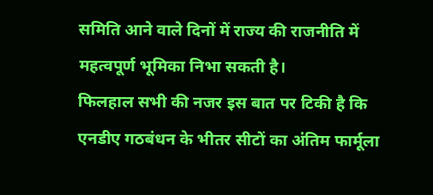समिति आने वाले दिनों में राज्य की राजनीति में महत्वपूर्ण भूमिका निभा सकती है।
फिलहाल सभी की नजर इस बात पर टिकी है कि एनडीए गठबंधन के भीतर सीटों का अंतिम फार्मूला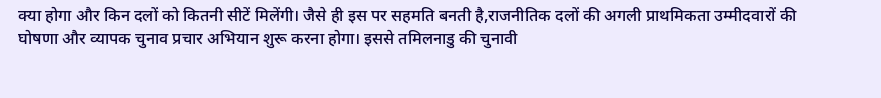क्या होगा और किन दलों को कितनी सीटें मिलेंगी। जैसे ही इस पर सहमति बनती है,राजनीतिक दलों की अगली प्राथमिकता उम्मीदवारों की घोषणा और व्यापक चुनाव प्रचार अभियान शुरू करना होगा। इससे तमिलनाडु की चुनावी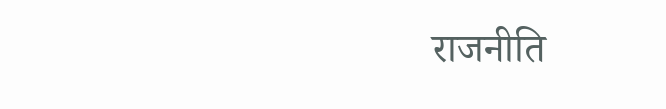राजनीति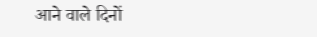आने वाले दिनों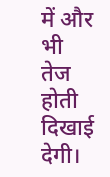में और भी तेज होती दिखाई देगी।